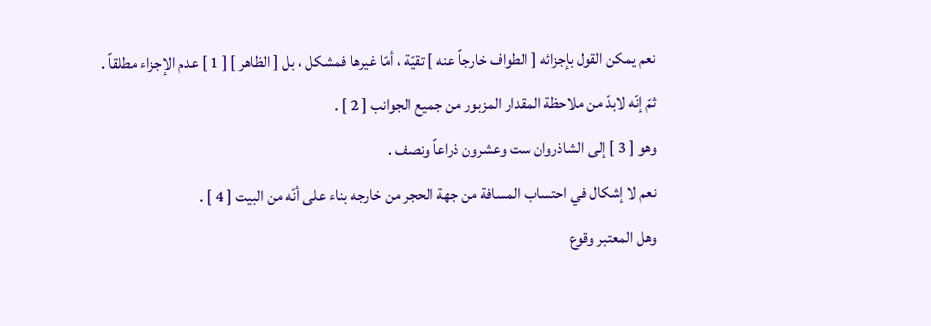نعم يمكن القول بإجزائه [ الطواف خارجاً عنه ] تقيّة ، أمّا غيرها فمشكل ، بل [ الظاهر ] [ 1 ] عدم الإجزاء مطلقاً .
ثمّ إنّه لابدّ من ملاحظة المقدار المزبور من جميع الجوانب [ 2 ] .
وهو [ 3 ] إلى الشاذروان ست وعشرون ذراعاً ونصف .
نعم لا إشكال في احتساب المسافة من جهة الحجر من خارجه بناء على أنّه من البيت [ 4 ] .
وهل المعتبر وقوع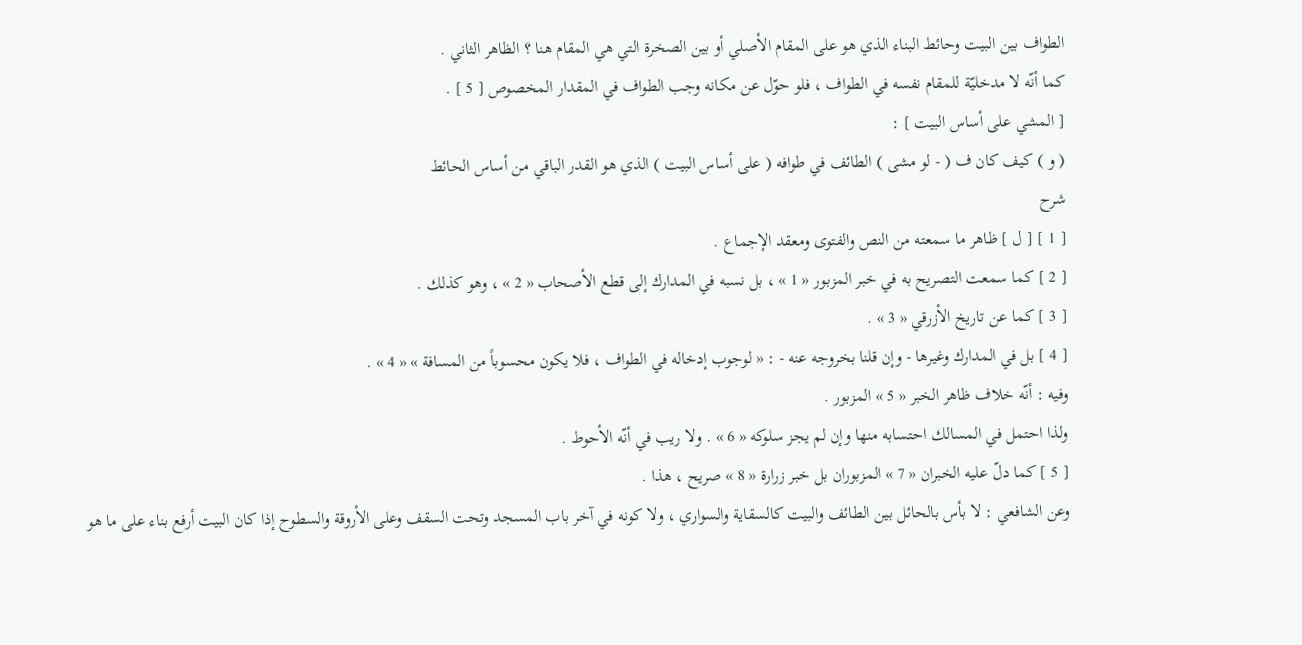الطواف بين البيت وحائط البناء الذي هو على المقام الأصلي أو بين الصخرة التي هي المقام هنا ؟ الظاهر الثاني .
كما أنّه لا مدخليّة للمقام نفسه في الطواف ، فلو حوّل عن مكانه وجب الطواف في المقدار المخصوص [ 5 ] .
[ المشي على أساس البيت ] :
( و ) كيف كان ف ( - لو مشى ) الطائف في طوافه ( على أساس البيت ) الذي هو القدر الباقي من أساس الحائط
شرح
[ 1 ] [ ل ] ظاهر ما سمعته من النص والفتوى ومعقد الإجماع .
[ 2 ] كما سمعت التصريح به في خبر المزبور « 1 » ، بل نسبه في المدارك إلى قطع الأصحاب « 2 » ، وهو كذلك .
[ 3 ] كما عن تاريخ الأزرقي « 3 » .
[ 4 ] بل في المدارك وغيرها - وإن قلنا بخروجه عنه - : « لوجوب إدخاله في الطواف ، فلا يكون محسوباً من المسافة » « 4 » .
وفيه : أنّه خلاف ظاهر الخبر « 5 » المزبور .
ولذا احتمل في المسالك احتسابه منها وإن لم يجز سلوكه « 6 » . ولا ريب في أنّه الأحوط .
[ 5 ] كما دلّ عليه الخبران « 7 » المزبوران بل خبر زرارة « 8 » صريح ، هذا .
وعن الشافعي : لا بأس بالحائل بين الطائف والبيت كالسقاية والسواري ، ولا كونه في آخر باب المسجد وتحت السقف وعلى الأروقة والسطوح إذا كان البيت أرفع بناء على ما هو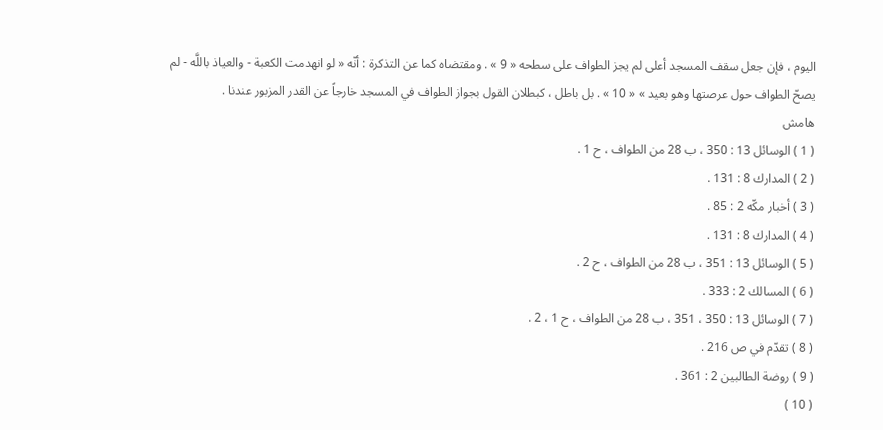اليوم ، فإن جعل سقف المسجد أعلى لم يجز الطواف على سطحه « 9 » . ومقتضاه كما عن التذكرة : أنّه « لو انهدمت الكعبة - والعياذ باللَّه - لم يصحّ الطواف حول عرصتها وهو بعيد » « 10 » . بل باطل ، كبطلان القول بجواز الطواف في المسجد خارجاً عن القدر المزبور عندنا .
هامش
( 1 ) الوسائل 13 : 350 ، ب 28 من الطواف ، ح 1 .
( 2 ) المدارك 8 : 131 .
( 3 ) أخبار مكّه 2 : 85 .
( 4 ) المدارك 8 : 131 .
( 5 ) الوسائل 13 : 351 ، ب 28 من الطواف ، ح 2 .
( 6 ) المسالك 2 : 333 .
( 7 ) الوسائل 13 : 350 ، 351 ، ب 28 من الطواف ، ح 1 ، 2 .
( 8 ) تقدّم في ص 216 .
( 9 ) روضة الطالبين 2 : 361 .
( 10 )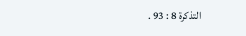التذكرة 8 : 93 .